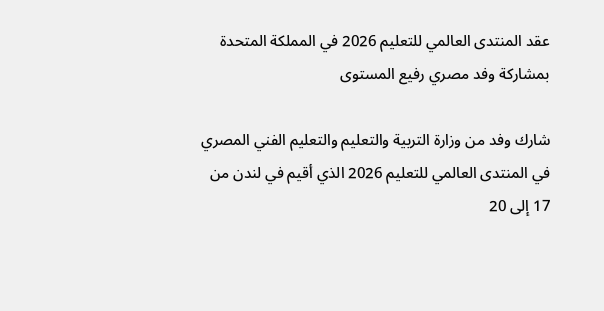عقد المنتدى العالمي للتعليم 2026 في المملكة المتحدة بمشاركة وفد مصري رفيع المستوى

شارك وفد من وزارة التربية والتعليم والتعليم الفني المصري في المنتدى العالمي للتعليم 2026 الذي أقيم في لندن من 17 إلى 20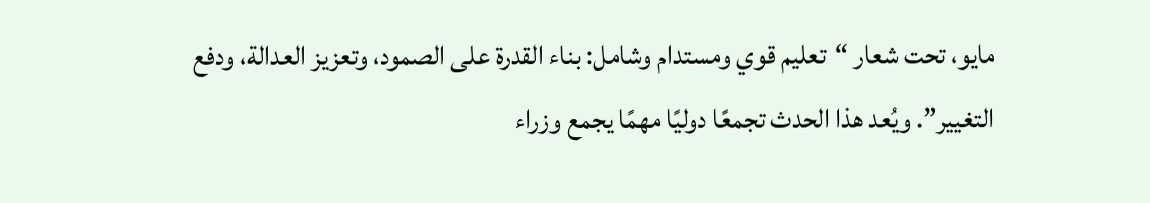مايو، تحت شعار “تعليم قوي ومستدام وشامل: بناء القدرة على الصمود، وتعزيز العدالة، ودفع التغيير”. ويُعد هذا الحدث تجمعًا دوليًا مهمًا يجمع وزراء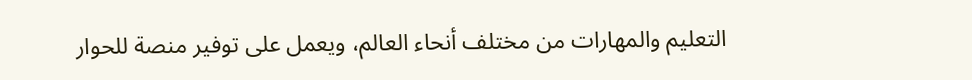التعليم والمهارات من مختلف أنحاء العالم، ويعمل على توفير منصة للحوار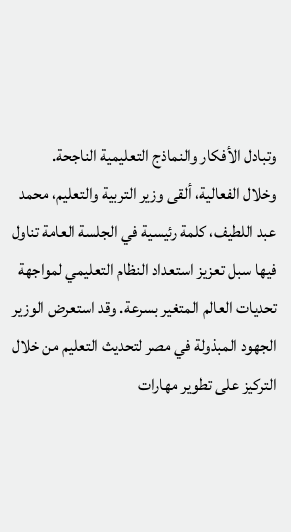وتبادل الأفكار والنماذج التعليمية الناجحة.
وخلال الفعالية، ألقى وزير التربية والتعليم، محمد عبد اللطيف، كلمة رئيسية في الجلسة العامة تناول فيها سبل تعزيز استعداد النظام التعليمي لمواجهة تحديات العالم المتغير بسرعة. وقد استعرض الوزير الجهود المبذولة في مصر لتحديث التعليم من خلال التركيز على تطوير مهارات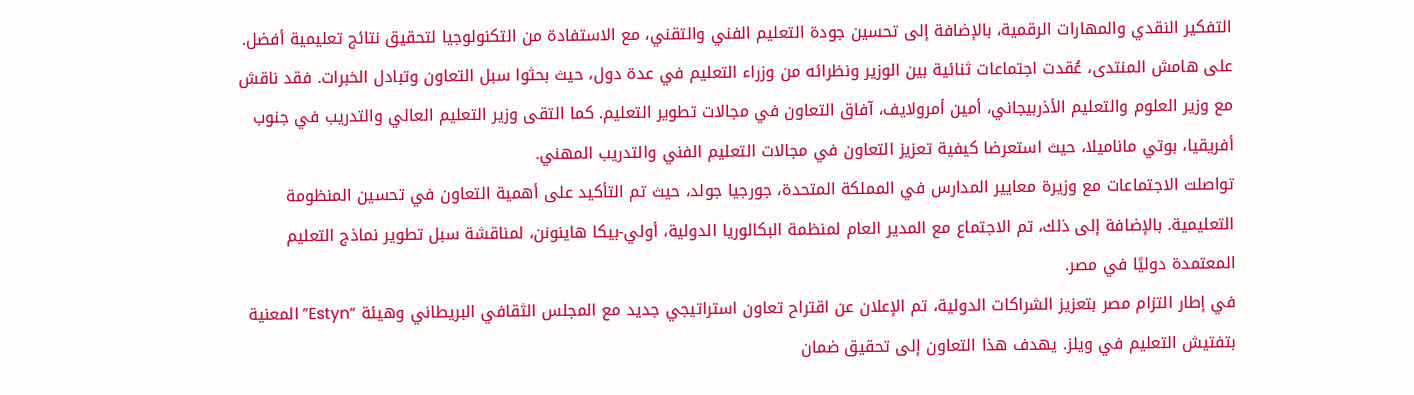التفكير النقدي والمهارات الرقمية، بالإضافة إلى تحسين جودة التعليم الفني والتقني، مع الاستفادة من التكنولوجيا لتحقيق نتائج تعليمية أفضل.
على هامش المنتدى، عُقدت اجتماعات ثنائية بين الوزير ونظرائه من وزراء التعليم في عدة دول، حيث بحثوا سبل التعاون وتبادل الخبرات. فقد ناقش مع وزير العلوم والتعليم الأذربيجاني، أمين أمرولايف، آفاق التعاون في مجالات تطوير التعليم. كما التقى وزير التعليم العالي والتدريب في جنوب أفريقيا، بوتي ماناميلا، حيث استعرضا كيفية تعزيز التعاون في مجالات التعليم الفني والتدريب المهني.
تواصلت الاجتماعات مع وزيرة معايير المدارس في المملكة المتحدة، جورجيا جولد، حيث تم التأكيد على أهمية التعاون في تحسين المنظومة التعليمية. بالإضافة إلى ذلك، تم الاجتماع مع المدير العام لمنظمة البكالوريا الدولية، أولي-بيكا هاينونن، لمناقشة سبل تطوير نماذج التعليم المعتمدة دوليًا في مصر.
في إطار التزام مصر بتعزيز الشراكات الدولية، تم الإعلان عن اقتراح تعاون استراتيجي جديد مع المجلس الثقافي البريطاني وهيئة “Estyn” المعنية بتفتيش التعليم في ويلز. يهدف هذا التعاون إلى تحقيق ضمان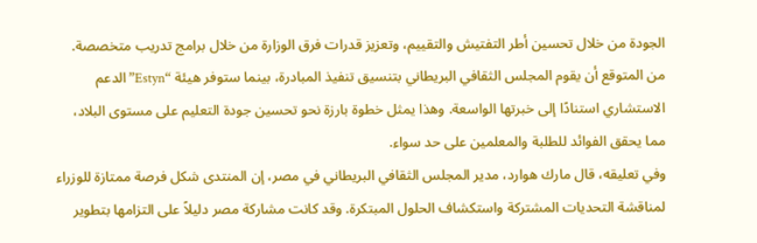الجودة من خلال تحسين أطر التفتيش والتقييم، وتعزيز قدرات فرق الوزارة من خلال برامج تدريب متخصصة.
من المتوقع أن يقوم المجلس الثقافي البريطاني بتنسيق تنفيذ المبادرة، بينما ستوفر هيئة “Estyn” الدعم الاستشاري استنادًا إلى خبرتها الواسعة. وهذا يمثل خطوة بارزة نحو تحسين جودة التعليم على مستوى البلاد، مما يحقق الفوائد للطلبة والمعلمين على حد سواء.
وفي تعليقه، قال مارك هوارد، مدير المجلس الثقافي البريطاني في مصر، إن المنتدى شكل فرصة ممتازة للوزراء لمناقشة التحديات المشتركة واستكشاف الحلول المبتكرة. وقد كانت مشاركة مصر دليلاً على التزامها بتطوير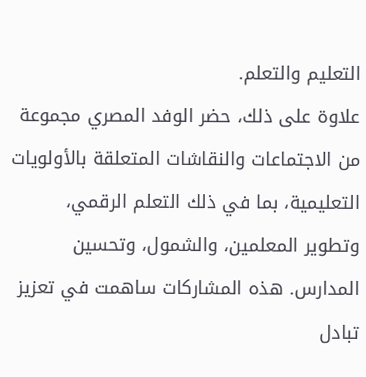التعليم والتعلم.
علاوة على ذلك، حضر الوفد المصري مجموعة من الاجتماعات والنقاشات المتعلقة بالأولويات التعليمية، بما في ذلك التعلم الرقمي، وتطوير المعلمين، والشمول، وتحسين المدارس. هذه المشاركات ساهمت في تعزيز تبادل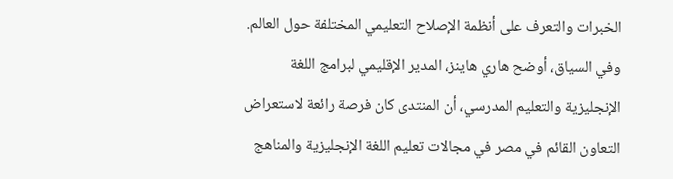الخبرات والتعرف على أنظمة الإصلاح التعليمي المختلفة حول العالم.
وفي السياق، أوضح هاري هاينز، المدير الإقليمي لبرامج اللغة الإنجليزية والتعليم المدرسي، أن المنتدى كان فرصة رائعة لاستعراض التعاون القائم في مصر في مجالات تعليم اللغة الإنجليزية والمناهج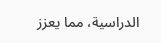الدراسية، مما يعزز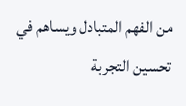من الفهم المتبادل ويساهم في تحسين التجربة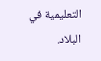التعليمية في البلاد.